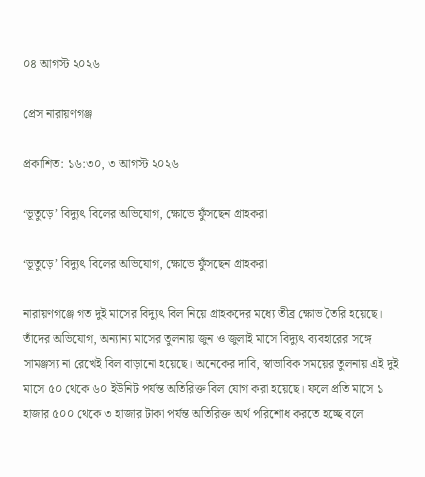০৪ আগস্ট ২০২৬

প্রেস নারায়ণগঞ্জ

প্রকাশিত: ১৬:৩০, ৩ আগস্ট ২০২৬

‘ভূতুড়ে’ বিদ্যুৎ বিলের অভিযোগ, ক্ষোভে ফুঁসছেন গ্রাহকরা

‘ভূতুড়ে’ বিদ্যুৎ বিলের অভিযোগ, ক্ষোভে ফুঁসছেন গ্রাহকরা

নারায়ণগঞ্জে গত দুই মাসের বিদ্যুৎ বিল নিয়ে গ্রাহকদের মধ্যে তীব্র ক্ষোভ তৈরি হয়েছে। তাঁদের অভিযোগ, অন্যান্য মাসের তুলনায় জুন ও জুলাই মাসে বিদ্যুৎ ব্যবহারের সঙ্গে সামঞ্জস্য না রেখেই বিল বাড়ানো হয়েছে। অনেকের দাবি, স্বাভাবিক সময়ের তুলনায় এই দুই মাসে ৫০ থেকে ৬০ ইউনিট পর্যন্ত অতিরিক্ত বিল যোগ করা হয়েছে। ফলে প্রতি মাসে ১ হাজার ৫০০ থেকে ৩ হাজার টাকা পর্যন্ত অতিরিক্ত অর্থ পরিশোধ করতে হচ্ছে বলে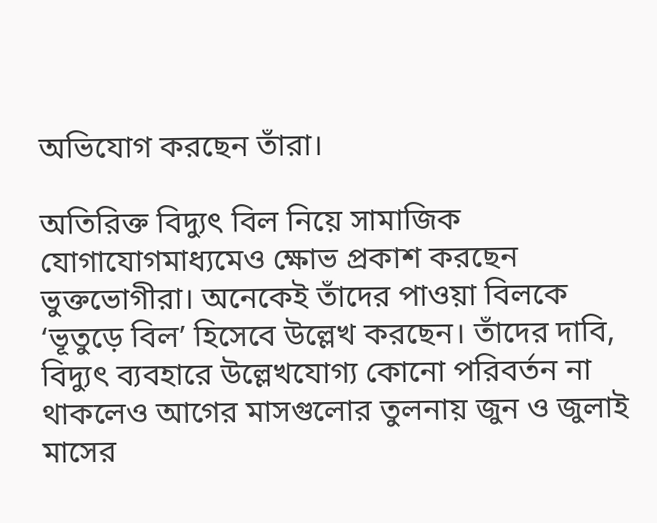অভিযোগ করছেন তাঁরা।

অতিরিক্ত বিদ্যুৎ বিল নিয়ে সামাজিক যোগাযোগমাধ্যমেও ক্ষোভ প্রকাশ করছেন ভুক্তভোগীরা। অনেকেই তাঁদের পাওয়া বিলকে ‘ভূতুড়ে বিল’ হিসেবে উল্লেখ করছেন। তাঁদের দাবি, বিদ্যুৎ ব্যবহারে উল্লেখযোগ্য কোনো পরিবর্তন না থাকলেও আগের মাসগুলোর তুলনায় জুন ও জুলাই মাসের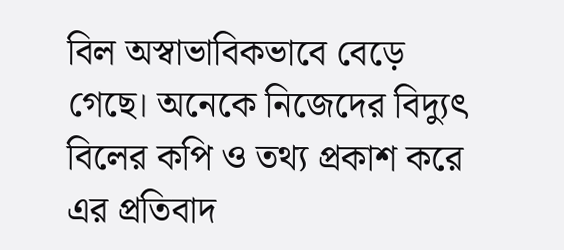বিল অস্বাভাবিকভাবে বেড়ে গেছে। অনেকে নিজেদের বিদ্যুৎ বিলের কপি ও তথ্য প্রকাশ করে এর প্রতিবাদ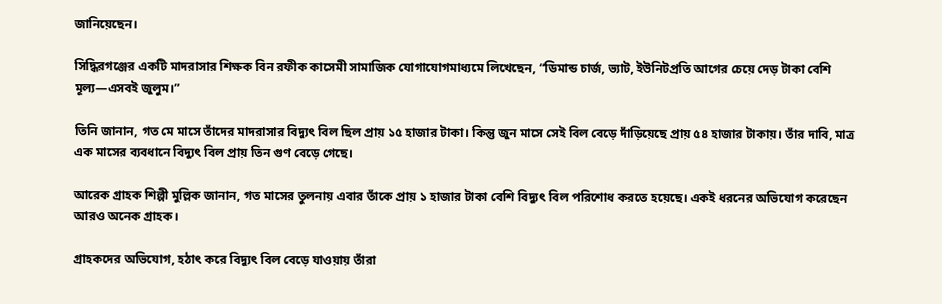জানিয়েছেন।

সিদ্ধিরগঞ্জের একটি মাদরাসার শিক্ষক বিন রফীক কাসেমী সামাজিক যোগাযোগমাধ্যমে লিখেছেন, “ডিমান্ড চার্জ, ভ্যাট, ইউনিটপ্রতি আগের চেয়ে দেড় টাকা বেশি মূল্য—এসবই জুলুম।”

তিনি জানান, গত মে মাসে তাঁদের মাদরাসার বিদ্যুৎ বিল ছিল প্রায় ১৫ হাজার টাকা। কিন্তু জুন মাসে সেই বিল বেড়ে দাঁড়িয়েছে প্রায় ৫৪ হাজার টাকায়। তাঁর দাবি, মাত্র এক মাসের ব্যবধানে বিদ্যুৎ বিল প্রায় তিন গুণ বেড়ে গেছে।

আরেক গ্রাহক শিল্পী মুল্লিক জানান, গত মাসের তুলনায় এবার তাঁকে প্রায় ১ হাজার টাকা বেশি বিদ্যুৎ বিল পরিশোধ করতে হয়েছে। একই ধরনের অভিযোগ করেছেন আরও অনেক গ্রাহক।

গ্রাহকদের অভিযোগ, হঠাৎ করে বিদ্যুৎ বিল বেড়ে যাওয়ায় তাঁরা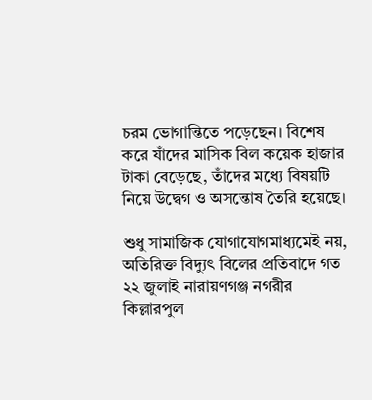চরম ভোগান্তিতে পড়েছেন। বিশেষ করে যাঁদের মাসিক বিল কয়েক হাজার টাকা বেড়েছে, তাঁদের মধ্যে বিষয়টি নিয়ে উদ্বেগ ও অসন্তোষ তৈরি হয়েছে।

শুধু সামাজিক যোগাযোগমাধ্যমেই নয়, অতিরিক্ত বিদ্যুৎ বিলের প্রতিবাদে গত ২২ জুলাই নারায়ণগঞ্জ নগরীর কিল্লারপুল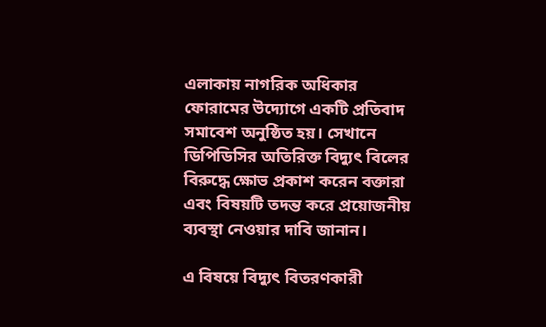এলাকায় নাগরিক অধিকার ফোরামের উদ্যোগে একটি প্রতিবাদ সমাবেশ অনুষ্ঠিত হয়। সেখানে ডিপিডিসির অতিরিক্ত বিদ্যুৎ বিলের বিরুদ্ধে ক্ষোভ প্রকাশ করেন বক্তারা এবং বিষয়টি তদন্ত করে প্রয়োজনীয় ব্যবস্থা নেওয়ার দাবি জানান।

এ বিষয়ে বিদ্যুৎ বিতরণকারী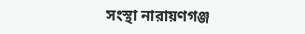সংস্থা নারায়ণগঞ্জ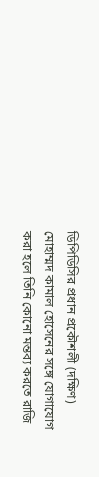ডিপিডিসির প্রধান প্রকৌশলী (দক্ষিণ) মোহাম্মদ কামাল হোসেনের সঙ্গে যোগাযোগ করা হলে তিনি কোনো মন্তব্য করতে রাজি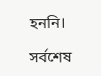হননি।

সর্বশেষ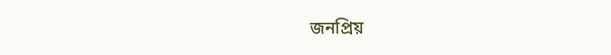জনপ্রিয়